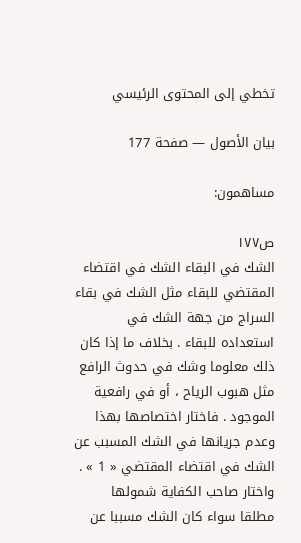تخطي إلى المحتوى الرئيسي

بيان الأصول — صفحة 177

مساهمون:

ص١٧٧
الشك في البقاء الشك في اقتضاء المقتضي للبقاء مثل الشك في بقاء السراج من جهة الشك في استعداده للبقاء . بخلاف ما إذا كان ذلك معلوما وشك في حدوث الرافع مثل هبوب الرياح ، أو في رافعية الموجود . فاختار اختصاصها بهذا وعدم جريانها في الشك المسبب عن الشك في اقتضاء المقتضي « 1 » . واختار صاحب الكفاية شمولها مطلقا سواء كان الشك مسببا عن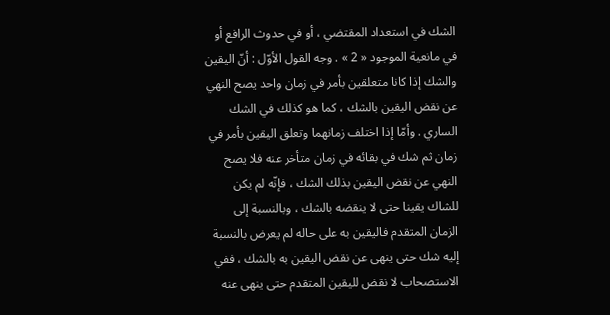الشك في استعداد المقتضي ، أو في حدوث الرافع أو في مانعية الموجود « 2 » . وجه القول الأوّل : أنّ اليقين والشك إذا كانا متعلقين بأمر في زمان واحد يصح النهي عن نقض اليقين بالشك ، كما هو كذلك في الشك الساري . وأمّا إذا اختلف زمانهما وتعلق اليقين بأمر في زمان ثم شك في بقائه في زمان متأخر عنه فلا يصح النهي عن نقض اليقين بذلك الشك ، فإنّه لم يكن للشاك يقينا حتى لا ينقضه بالشك ، وبالنسبة إلى الزمان المتقدم فاليقين به على حاله لم يعرض بالنسبة إليه شك حتى ينهى عن نقض اليقين به بالشك ، ففي الاستصحاب لا نقض لليقين المتقدم حتى ينهى عنه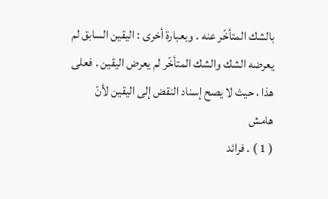بالشك المتأخّر عنه . وبعبارة أخرى : اليقين السابق لم يعرضه الشك والشك المتأخّر لم يعرض اليقين . فعلى هذا ، حيث لا يصح إسناد النقض إلى اليقين لأنّ
هامش
( 1 ) . فرائد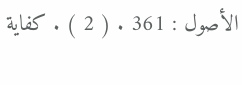الأصول : 361 . ( 2 ) . كفاية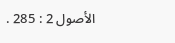الأصول 2 : 285 .